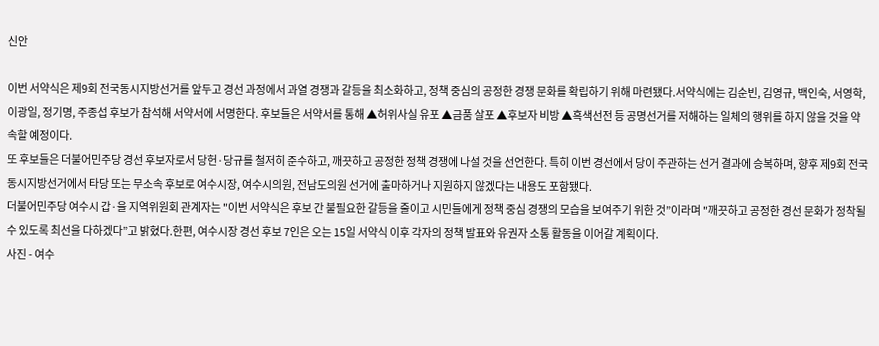신안

이번 서약식은 제9회 전국동시지방선거를 앞두고 경선 과정에서 과열 경쟁과 갈등을 최소화하고, 정책 중심의 공정한 경쟁 문화를 확립하기 위해 마련됐다.서약식에는 김순빈, 김영규, 백인숙, 서영학, 이광일, 정기명, 주종섭 후보가 참석해 서약서에 서명한다. 후보들은 서약서를 통해 ▲허위사실 유포 ▲금품 살포 ▲후보자 비방 ▲흑색선전 등 공명선거를 저해하는 일체의 행위를 하지 않을 것을 약속할 예정이다.
또 후보들은 더불어민주당 경선 후보자로서 당헌·당규를 철저히 준수하고, 깨끗하고 공정한 정책 경쟁에 나설 것을 선언한다. 특히 이번 경선에서 당이 주관하는 선거 결과에 승복하며, 향후 제9회 전국동시지방선거에서 타당 또는 무소속 후보로 여수시장, 여수시의원, 전남도의원 선거에 출마하거나 지원하지 않겠다는 내용도 포함됐다.
더불어민주당 여수시 갑·을 지역위원회 관계자는 "이번 서약식은 후보 간 불필요한 갈등을 줄이고 시민들에게 정책 중심 경쟁의 모습을 보여주기 위한 것”이라며 "깨끗하고 공정한 경선 문화가 정착될 수 있도록 최선을 다하겠다”고 밝혔다.한편, 여수시장 경선 후보 7인은 오는 15일 서약식 이후 각자의 정책 발표와 유권자 소통 활동을 이어갈 계획이다.
사진 - 여수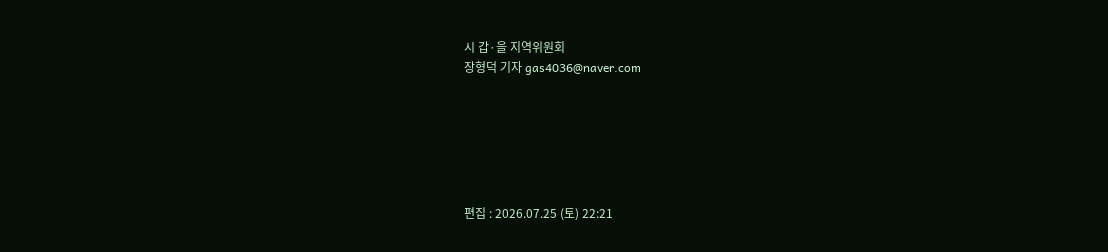시 갑·을 지역위원회
장형덕 기자 gas4036@naver.com






편집 : 2026.07.25 (토) 22:21